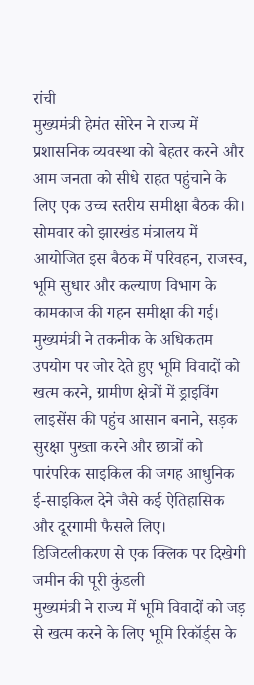रांची
मुख्यमंत्री हेमंत सोरेन ने राज्य में प्रशासनिक व्यवस्था को बेहतर करने और आम जनता को सीधे राहत पहुंचाने के लिए एक उच्च स्तरीय समीक्षा बैठक की। सोमवार को झारखंड मंत्रालय में आयोजित इस बैठक में परिवहन, राजस्व, भूमि सुधार और कल्याण विभाग के कामकाज की गहन समीक्षा की गई। मुख्यमंत्री ने तकनीक के अधिकतम उपयोग पर जोर देते हुए भूमि विवादों को खत्म करने, ग्रामीण क्षेत्रों में ड्राइविंग लाइसेंस की पहुंच आसान बनाने, सड़क सुरक्षा पुख्ता करने और छात्रों को पारंपरिक साइकिल की जगह आधुनिक ई-साइकिल देने जैसे कई ऐतिहासिक और दूरगामी फैसले लिए।
डिजिटलीकरण से एक क्लिक पर दिखेगी जमीन की पूरी कुंडली
मुख्यमंत्री ने राज्य में भूमि विवादों को जड़ से खत्म करने के लिए भूमि रिकॉर्ड्स के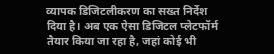व्यापक डिजिटलीकरण का सख्त निर्देश दिया है। अब एक ऐसा डिजिटल प्लेटफॉर्म तैयार किया जा रहा है, जहां कोई भी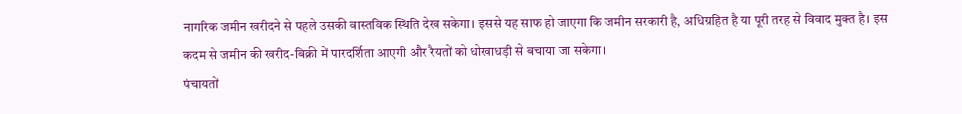नागरिक जमीन खरीदने से पहले उसकी वास्तविक स्थिति देख सकेगा। इससे यह साफ हो जाएगा कि जमीन सरकारी है, अधिग्रहित है या पूरी तरह से विवाद मुक्त है। इस कदम से जमीन की खरीद-बिक्री में पारदर्शिता आएगी और रैयतों को धोखाधड़ी से बचाया जा सकेगा।
पंचायतों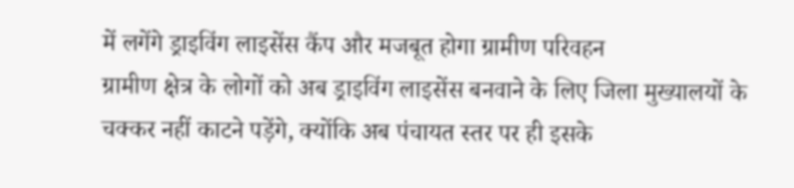में लगेंगे ड्राइविंग लाइसेंस कैंप और मजबूत होगा ग्रामीण परिवहन
ग्रामीण क्षेत्र के लोगों को अब ड्राइविंग लाइसेंस बनवाने के लिए जिला मुख्यालयों के चक्कर नहीं काटने पड़ेंगे, क्योंकि अब पंचायत स्तर पर ही इसके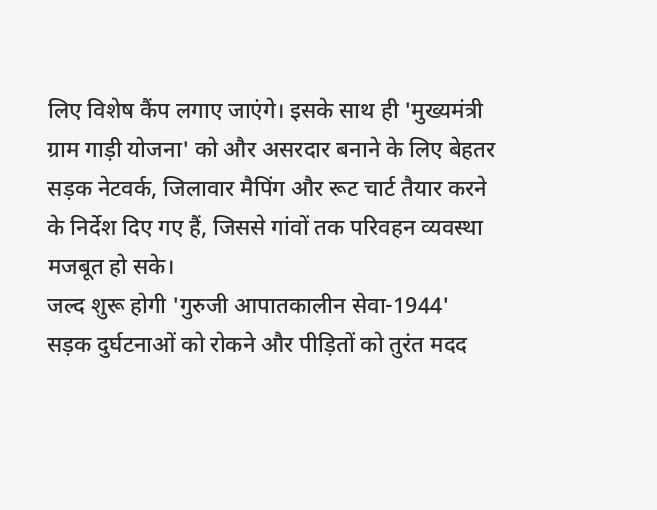लिए विशेष कैंप लगाए जाएंगे। इसके साथ ही 'मुख्यमंत्री ग्राम गाड़ी योजना' को और असरदार बनाने के लिए बेहतर सड़क नेटवर्क, जिलावार मैपिंग और रूट चार्ट तैयार करने के निर्देश दिए गए हैं, जिससे गांवों तक परिवहन व्यवस्था मजबूत हो सके।
जल्द शुरू होगी 'गुरुजी आपातकालीन सेवा-1944'
सड़क दुर्घटनाओं को रोकने और पीड़ितों को तुरंत मदद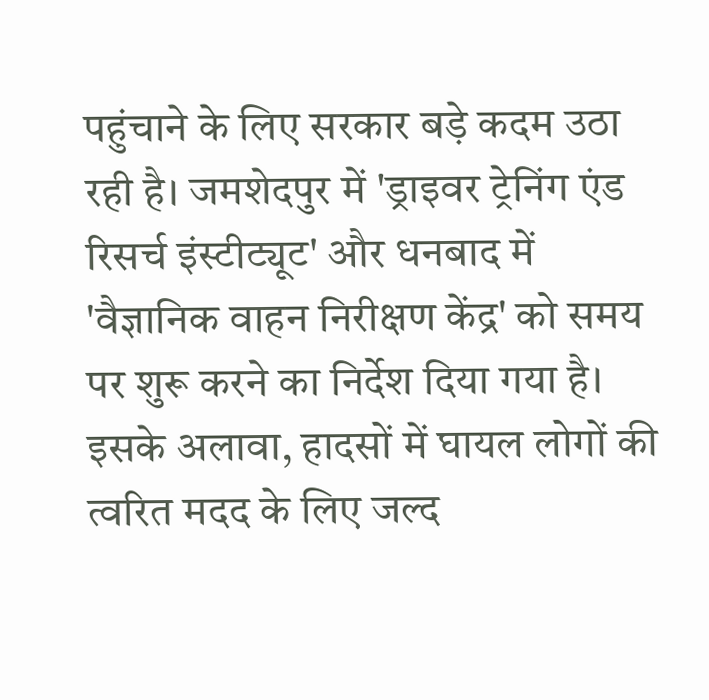पहुंचाने के लिए सरकार बड़े कदम उठा रही है। जमशेदपुर में 'ड्राइवर ट्रेनिंग एंड रिसर्च इंस्टीट्यूट' और धनबाद में 'वैज्ञानिक वाहन निरीक्षण केंद्र' को समय पर शुरू करने का निर्देश दिया गया है। इसके अलावा, हादसों में घायल लोगों की त्वरित मदद के लिए जल्द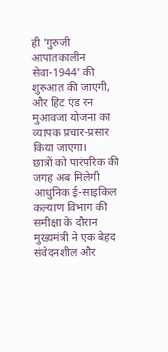ही 'गुरुजी आपातकालीन सेवा-1944' की शुरुआत की जाएगी, और हिट एंड रन मुआवजा योजना का व्यापक प्रचार-प्रसार किया जाएगा।
छात्रों को पारंपरिक की जगह अब मिलेगी आधुनिक ई-साइकिल
कल्याण विभाग की समीक्षा के दौरान मुख्यमंत्री ने एक बेहद संवेदनशील और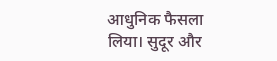आधुनिक फैसला लिया। सुदूर और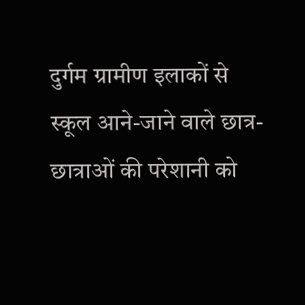दुर्गम ग्रामीण इलाकों से स्कूल आने-जाने वाले छात्र-छात्राओं की परेशानी को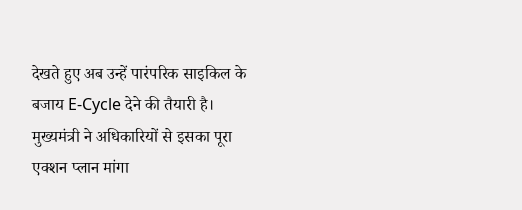देखते हुए अब उन्हें पारंपरिक साइकिल के बजाय E-Cycle देने की तैयारी है। मुख्यमंत्री ने अधिकारियों से इसका पूरा एक्शन प्लान मांगा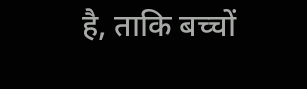है, ताकि बच्चों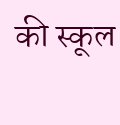की स्कूल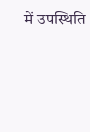में उपस्थिति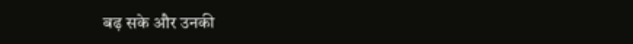बढ़ सके और उनकी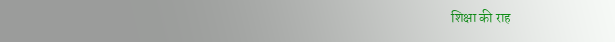शिक्षा की राह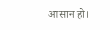आसान हो।